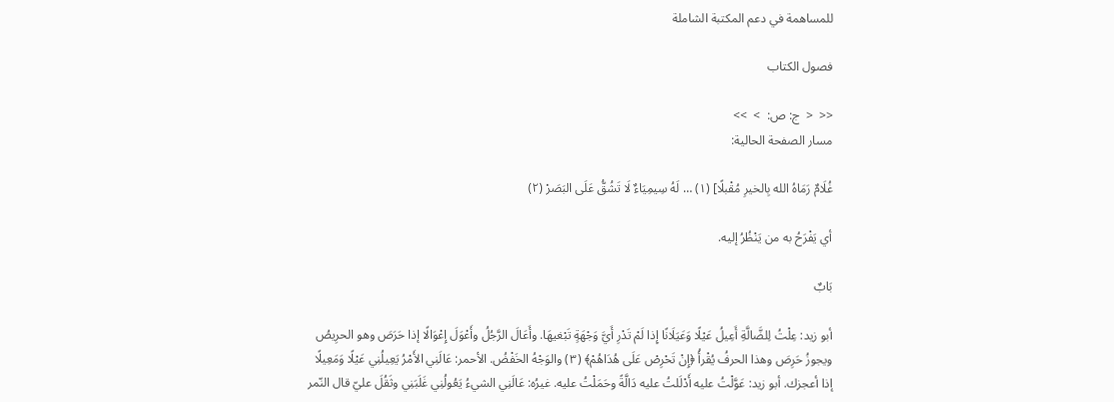للمساهمة في دعم المكتبة الشاملة

فصول الكتاب

<<  <  ج: ص:  >  >>
مسار الصفحة الحالية:

غُلَامٌ رَمَاهُ الله بِالخيرِ مُقْبلًا] (١) … لَهُ سِيمِيَاءٌ لَا تَشُقُّ عَلَى البَصَرْ (٢)

أي يَفْرَحُ به من يَنْظُرُ إليه.

بَابٌ

أبو زيد: عِلْتُ لِلضَّالَّةِ أَعِيلُ عَيْلًا وَعَيَلَانًا إِذا لَمْ تَدْرِ أَيَّ وَجْهَةٍ تَبْغيهَا. وأَعَالَ الرَّجُلُ وأَعْوَلَ إِعْوَالًا إذا حَرَصَ وهو الحرِيصُ ويجوزُ حَرِصَ وهذا الحرفُ يُقْرأُ ﴿إِنْ تَحْرِصْ عَلَى هُدَاهُمْ﴾ (٣) والوَجْهُ الخَفْضُ. الأحمر: عَالَنِي الأَمْرُ يَعِيلُنِي عَيْلًا وَمَعِيلًا إذا أعجزك. أبو زيد: عَوَّلْتُ عليه أَدْلَلتُ عليه دَالَّةً وحَمَلْتُ عليه. غيرُه: عَالَنِي الشيءُ يَعُولُنِي غَلَبَنِي وثَقُلَ عليّ قال النّمر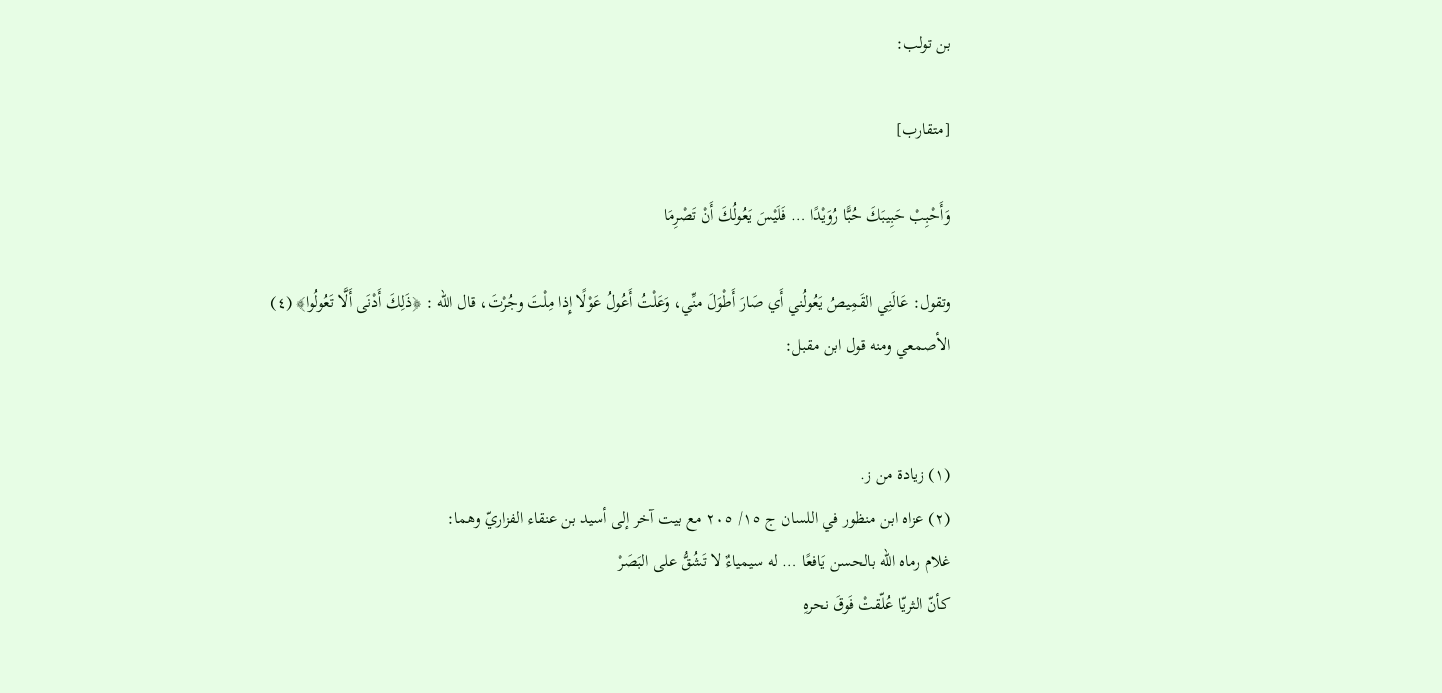بن تولب:

[متقارب]

وَأَحْبِبْ حَبِيبَكَ حُبًّا رُوَيْدًا … فَلَيْسَ يَعُولُكَ أَنْ تَصْرِمَا

وتقول: عَالَنِي القَمِيصُ يَعُولُني أَي صَارَ أَطْوَلَ منِّي، وَعَلْتُ أَعُولُ عَوْلًا إِذا مِلْتَ وجُرْتَ، قال الله : ﴿ذَلِكَ أَدْنَى أَلَّا تَعُولُوا﴾ (٤) الأصمعي ومنه قول ابن مقبل:


(١) زيادة من ز.
(٢) عزاه ابن منظور في اللسان ج ١٥/ ٢٠٥ مع بيت آخر إلى أسيد بن عنقاء الفزاريّ وهما:
غلام رماه الله بالحسن يَافعًا … له سيمياءٌ لا تَشُقُّ على البَصَرْ
كأنّ الثريّا عُلّقتْ فَوقَ نحرهِ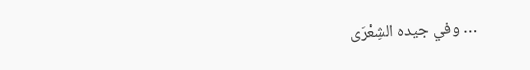… وفي جيده الشِعْرَى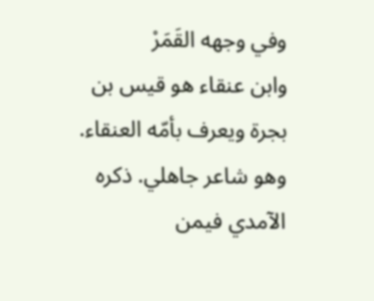وفي وجهه القَمَرْ
وابن عنقاء هو قيس بن بجرة ويعرف بأمّه العنقاء. وهو شاعر جاهلي. ذكره الآمدي فيمن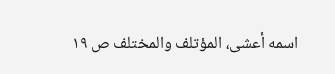اسمه أعشى، المؤتلف والمختلف ص ١٩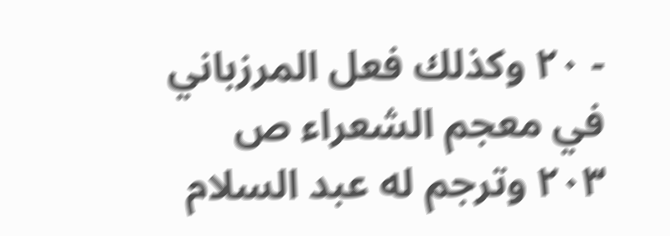- ٢٠ وكذلك فعل المرزباني في معجم الشعراء ص ٢٠٣ وترجم له عبد السلام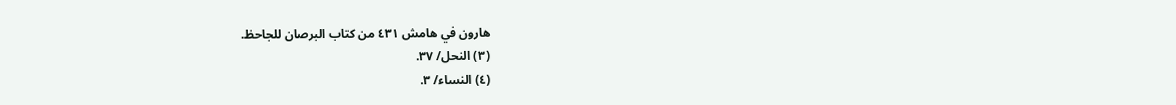هارون في هامش ٤٣١ من كتاب البرصان للجاحظ.
(٣) النحل/ ٣٧.
(٤) النساء/ ٣.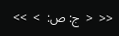<<  <  ج: ص:  >  >>